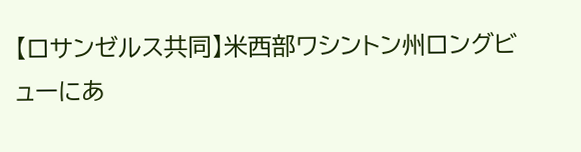【ロサンゼルス共同】米西部ワシントン州ロングビューにあ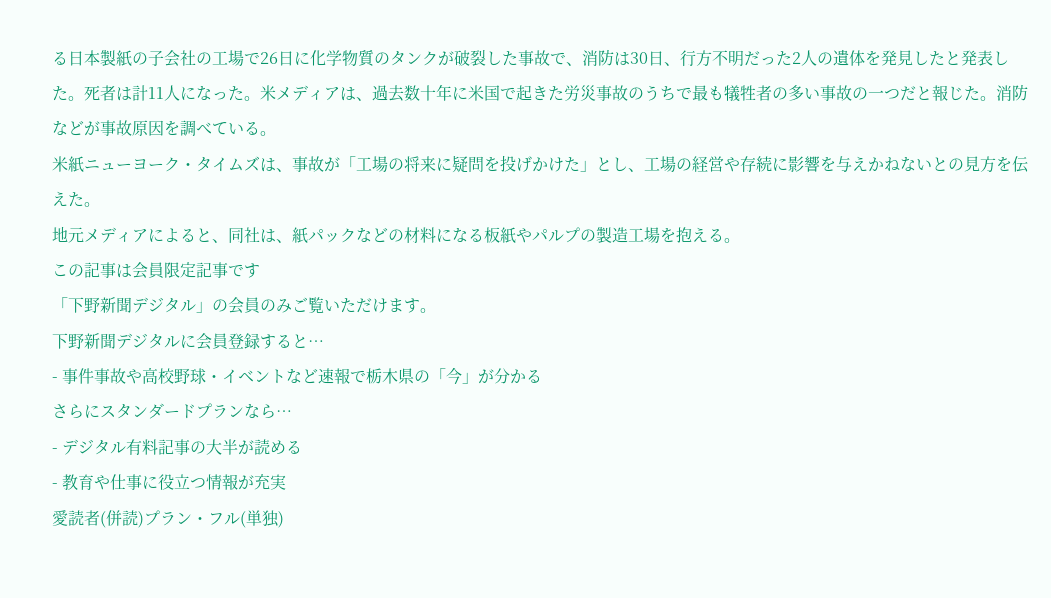る日本製紙の子会社の工場で26日に化学物質のタンクが破裂した事故で、消防は30日、行方不明だった2人の遺体を発見したと発表した。死者は計11人になった。米メディアは、過去数十年に米国で起きた労災事故のうちで最も犠牲者の多い事故の一つだと報じた。消防などが事故原因を調べている。
米紙ニューヨーク・タイムズは、事故が「工場の将来に疑問を投げかけた」とし、工場の経営や存続に影響を与えかねないとの見方を伝えた。
地元メディアによると、同社は、紙パックなどの材料になる板紙やパルプの製造工場を抱える。
この記事は会員限定記事です
「下野新聞デジタル」の会員のみご覧いただけます。
下野新聞デジタルに会員登録すると…
- 事件事故や高校野球・イベントなど速報で栃木県の「今」が分かる
さらにスタンダードプランなら…
- デジタル有料記事の大半が読める
- 教育や仕事に役立つ情報が充実
愛読者(併読)プラン・フル(単独)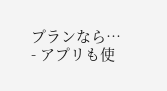プランなら…
- アプリも使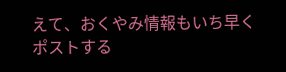えて、おくやみ情報もいち早く
ポストする